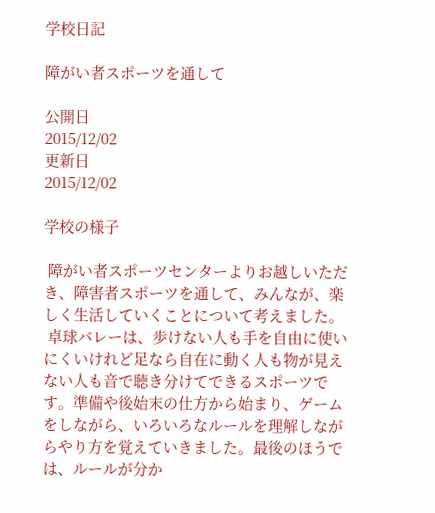学校日記

障がい者スポーツを通して

公開日
2015/12/02
更新日
2015/12/02

学校の様子

 障がい者スポーツセンターよりお越しいただき、障害者スポーツを通して、みんなが、楽しく生活していくことについて考えました。
 卓球バレーは、歩けない人も手を自由に使いにくいけれど足なら自在に動く人も物が見えない人も音で聴き分けてできるスポーツです。準備や後始末の仕方から始まり、ゲームをしながら、いろいろなルールを理解しながらやり方を覚えていきました。最後のほうでは、ルールが分か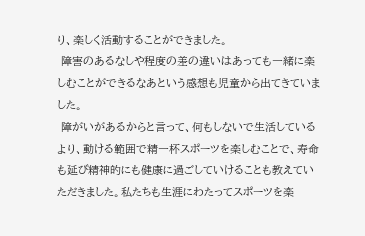り、楽しく活動することができました。
 障害のあるなしや程度の差の違いはあっても一緒に楽しむことができるなあという感想も児童から出てきていました。
 障がいがあるからと言って、何もしないで生活しているより、動ける範囲で精一杯スポーツを楽しむことで、寿命も延び精神的にも健康に過ごしていけることも教えていただきました。私たちも生涯にわたってスポーツを楽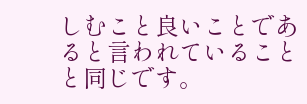しむこと良いことであると言われていることと同じです。